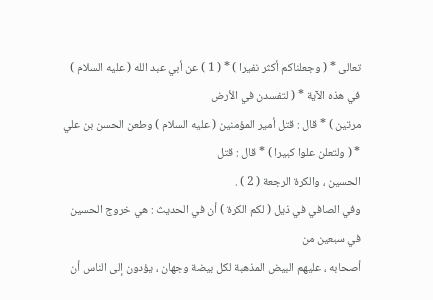تعالى * ( وجعلناكم أكثر نفيرا ) * ( 1 ) عن أبي عبد الله ( عليه السلام ) في هذه الآية * ( لتفسدن في الأرض
مرتين ) * قال : قتل أمير المؤمنين ( عليه السلام ) وطعن الحسن بن علي * ( ولتعلن علوا كبيرا ) * قال : قتل
الحسين ، والكرة الرجعة ( 2 ) .
وفي الصافي في ذيل ( لكم الكرة ) أن في الحديث : هي خروج الحسين في سبعين من
أصحابه ، عليهم البيض المذهبة لكل بيضة وجهان ، يؤدون إلى الناس أن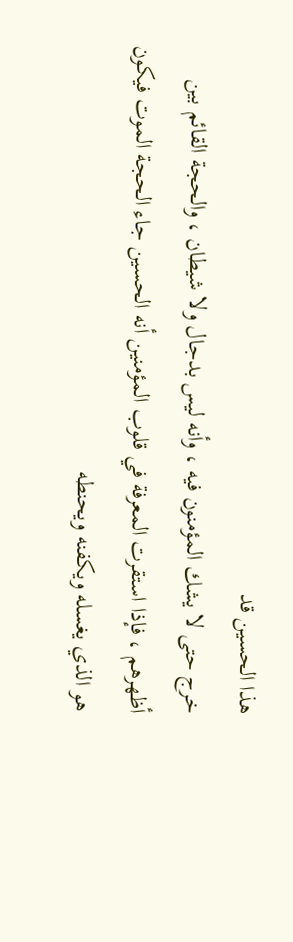هذا الحسين قد
خرج حتى لا يشك المؤمنون فيه ، وأنه ليس بدجال ولا شيطان ، والحجة القائم بين
أظهرهم ، فإذا استقرت المعرفة في قلوب المؤمنين أنه الحسين جاء الحجة الموت فيكون
هو الذي يغسله ويكفنه ويحنطه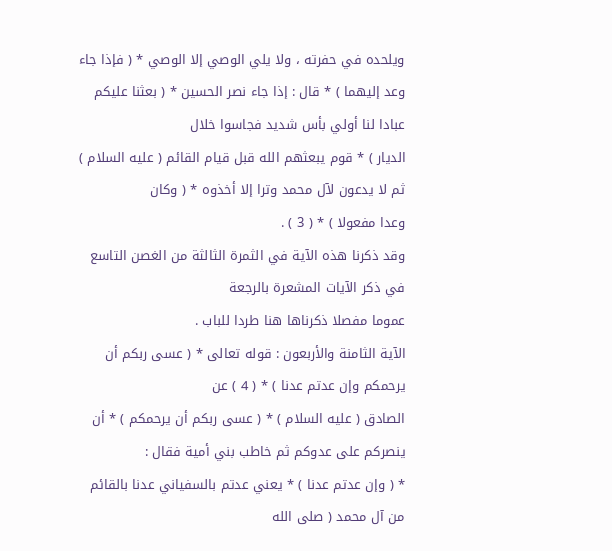ويلحده في حفرته ، ولا يلي الوصي إلا الوصي * ( فإذا جاء
وعد إليهما ) * قال : إذا جاء نصر الحسين * ( بعثنا عليكم عبادا لنا أولي بأس شديد فجاسوا خلال
الديار ) * قوم يبعثهم الله قبل قيام القائم ( عليه السلام ) ثم لا يدعون لآل محمد وترا إلا أخذوه * ( وكان
وعدا مفعولا ) * ( 3 ) .
وقد ذكرنا هذه الآية في الثمرة الثالثة من الغصن التاسع في ذكر الآيات المشعرة بالرجعة
عموما مفصلا ذكرناها هنا طردا للباب .
الآية الثامنة والأربعون : قوله تعالى * ( عسى ربكم أن يرحمكم وإن عدتم عدنا ) * ( 4 ) عن
الصادق ( عليه السلام ) * ( عسى ربكم أن يرحمكم ) * أن ينصركم على عدوكم ثم خاطب بني أمية فقال :
* ( وإن عدتم عدنا ) * يعني عدتم بالسفياني عدنا بالقائم من آل محمد ( صلى الله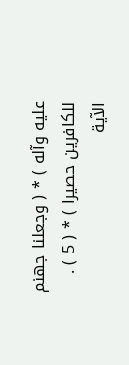عليه وآله ) * ( وجعلنا جهنم
للكافرين حصيرا ) * ( 5 ) .
الآية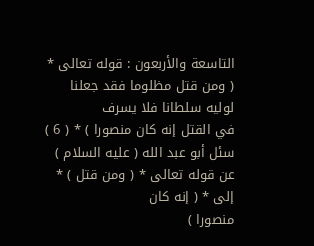التاسعة والأربعون : قوله تعالى * ( ومن قتل مظلوما فقد جعلنا لوليه سلطانا فلا يسرف
في القتل إنه كان منصورا ) * ( 6 ) سئل أبو عبد الله ( عليه السلام ) عن قوله تعالى * ( ومن قتل ) * إلى * ( إنه كان
منصورا )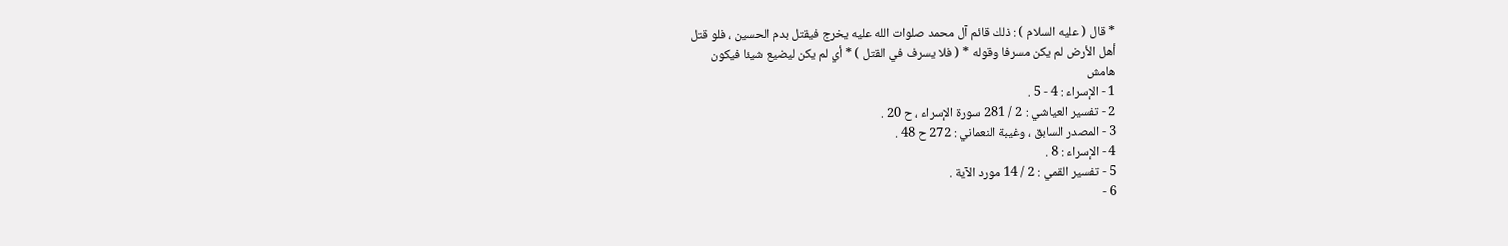* قال ( عليه السلام ) : ذلك قائم آل محمد صلوات الله عليه يخرج فيقتل بدم الحسين ، فلو قتل
أهل الأرض لم يكن مسرفا وقوله * ( فلا يسرف في القتل ) * أي لم يكن ليضيع شيئا فيكون
هامش
1 - الإسراء : 4 - 5 .
2 - تفسير العياشي : 2 / 281 سورة الإسراء ، ح 20 .
3 - المصدر السابق ، وغيبة النعماني : 272 ح 48 .
4 - الإسراء : 8 .
5 - تفسير القمي : 2 / 14 مورد الآية .
6 -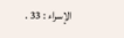الإسراء : 33 .